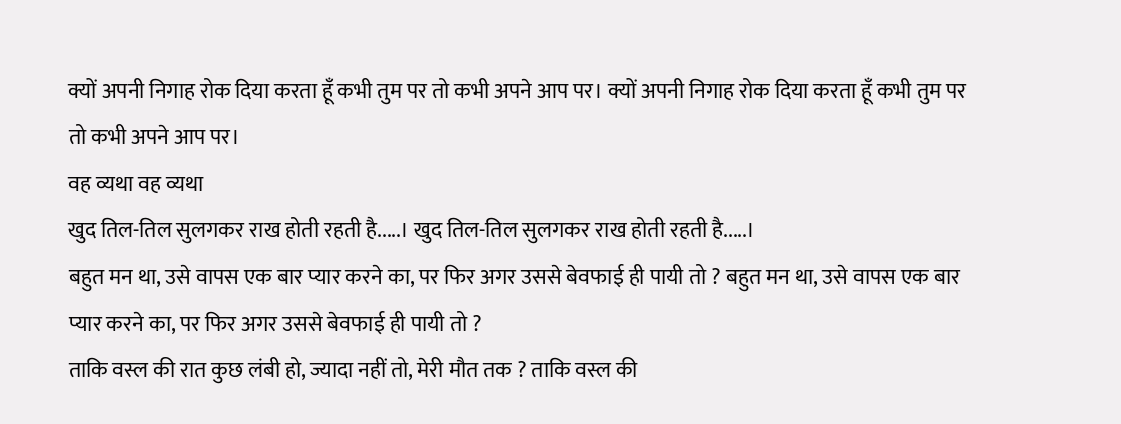क्यों अपनी निगाह रोक दिया करता हूँ कभी तुम पर तो कभी अपने आप पर। क्यों अपनी निगाह रोक दिया करता हूँ कभी तुम पर तो कभी अपने आप पर।
वह व्यथा वह व्यथा
खुद तिल-तिल सुलगकर राख होती रहती है.....। खुद तिल-तिल सुलगकर राख होती रहती है.....।
बहुत मन था, उसे वापस एक बार प्यार करने का, पर फिर अगर उससे बेवफाई ही पायी तो ? बहुत मन था, उसे वापस एक बार प्यार करने का, पर फिर अगर उससे बेवफाई ही पायी तो ?
ताकि वस्ल की रात कुछ लंबी हो, ज्यादा नहीं तो, मेरी मौत तक ? ताकि वस्ल की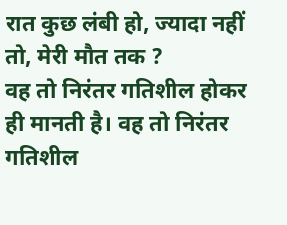रात कुछ लंबी हो, ज्यादा नहीं तो, मेरी मौत तक ?
वह तो निरंतर गतिशील होकर ही मानती है। वह तो निरंतर गतिशील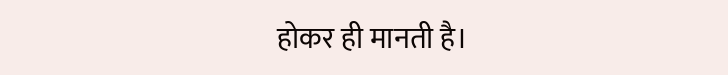होकर ही मानती है।